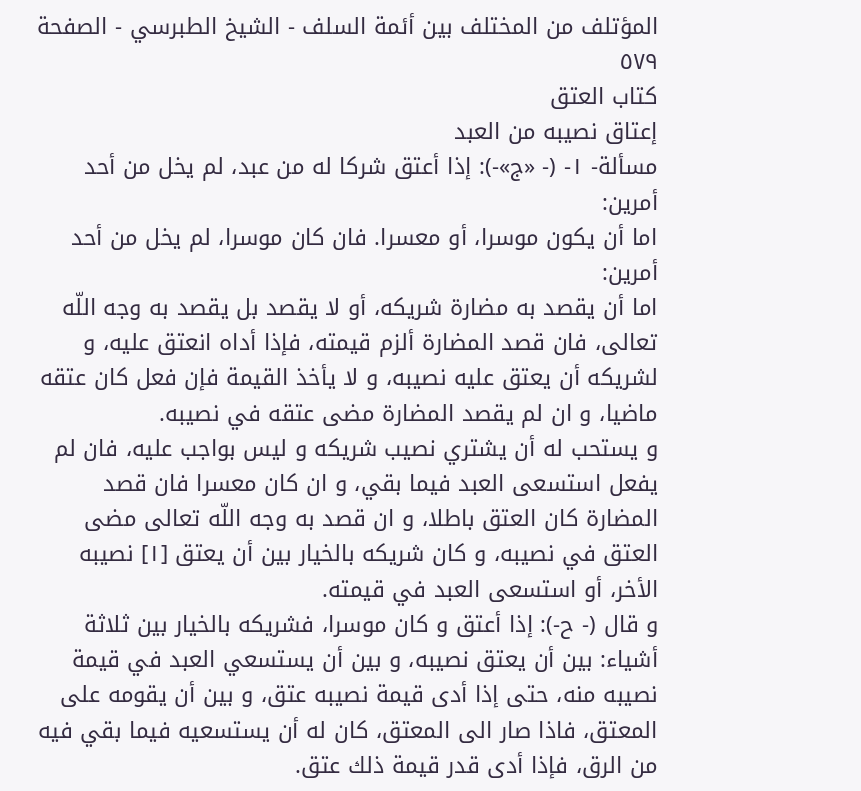المؤتلف من المختلف بين أئمة السلف - الشيخ الطبرسي - الصفحة ٥٧٩
كتاب العتق
إعتاق نصيبه من العبد
مسألة- ١- (- «ج»-): إذا أعتق شركا له من عبد، لم يخل من أحد أمرين:
اما أن يكون موسرا، أو معسرا. فان كان موسرا، لم يخل من أحد أمرين:
اما أن يقصد به مضارة شريكه، أو لا يقصد بل يقصد به وجه اللّه تعالى، فان قصد المضارة ألزم قيمته، فإذا أداه انعتق عليه، و لشريكه أن يعتق عليه نصيبه، و لا يأخذ القيمة فإن فعل كان عتقه ماضيا، و ان لم يقصد المضارة مضى عتقه في نصيبه.
و يستحب له أن يشتري نصيب شريكه و ليس بواجب عليه، فان لم يفعل استسعى العبد فيما بقي، و ان كان معسرا فان قصد المضارة كان العتق باطلا، و ان قصد به وجه اللّه تعالى مضى العتق في نصيبه، و كان شريكه بالخيار بين أن يعتق [١] نصيبه الأخر، أو استسعى العبد في قيمته.
و قال (- ح-): إذا أعتق و كان موسرا، فشريكه بالخيار بين ثلاثة أشياء: بين أن يعتق نصيبه، و بين أن يستسعي العبد في قيمة نصيبه منه، حتى إذا أدى قيمة نصيبه عتق، و بين أن يقومه على المعتق، فاذا صار الى المعتق، كان له أن يستسعيه فيما بقي فيه من الرق، فإذا أدى قدر قيمة ذلك عتق.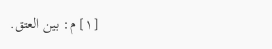[١] م: بين العتق.